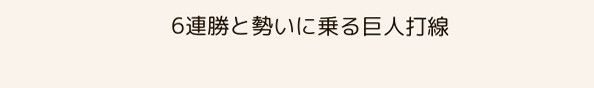6連勝と勢いに乗る巨人打線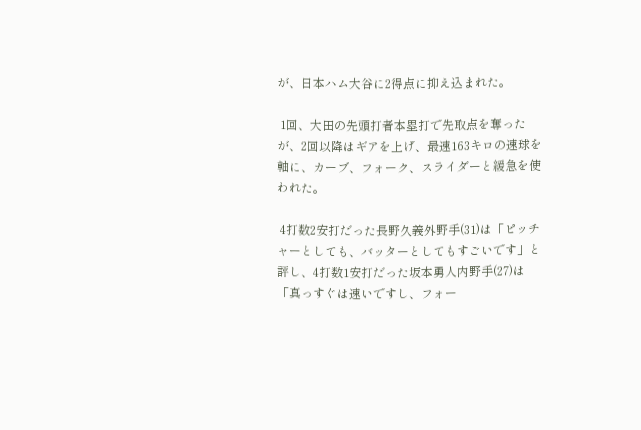が、日本ハム大谷に2得点に抑え込まれた。

 1回、大田の先頭打者本塁打で先取点を奪ったが、2回以降はギアを上げ、最速163キロの速球を軸に、カーブ、フォーク、スライダーと緩急を使われた。

 4打数2安打だった長野久義外野手(31)は「ピッチャーとしても、バッターとしてもすごいです」と評し、4打数1安打だった坂本勇人内野手(27)は「真っすぐは速いですし、フォー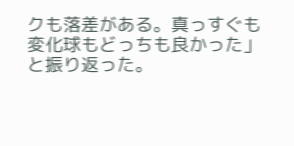クも落差がある。真っすぐも変化球もどっちも良かった」と振り返った。